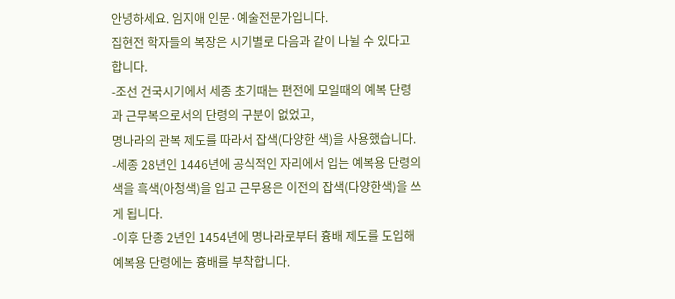안녕하세요. 임지애 인문·예술전문가입니다.
집현전 학자들의 복장은 시기별로 다음과 같이 나뉠 수 있다고 합니다.
-조선 건국시기에서 세종 초기때는 편전에 모일때의 예복 단령과 근무복으로서의 단령의 구분이 없었고,
명나라의 관복 제도를 따라서 잡색(다양한 색)을 사용했습니다.
-세종 28년인 1446년에 공식적인 자리에서 입는 예복용 단령의 색을 흑색(아청색)을 입고 근무용은 이전의 잡색(다양한색)을 쓰게 됩니다.
-이후 단종 2년인 1454년에 명나라로부터 흉배 제도를 도입해 예복용 단령에는 흉배를 부착합니다.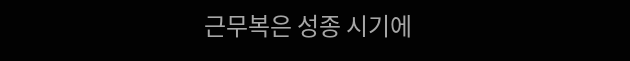근무복은 성종 시기에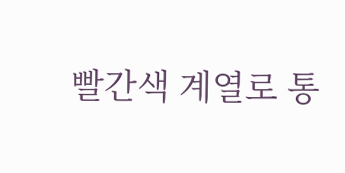빨간색 계열로 통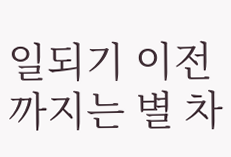일되기 이전까지는 별 차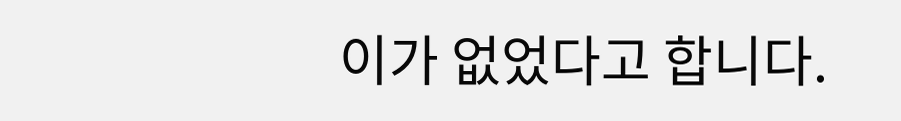이가 없었다고 합니다.